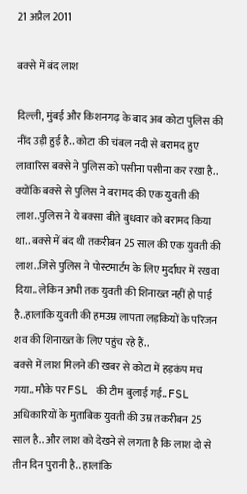21 अप्रैल 2011

बक्से में बंद लाश

दिल्ली, मुंबई और किशनगढ़ के बाद अब कोटा पुलिस की नींद उड़ी हुई है.. कोटा की चंबल नदी से बरामद हुए लावारिस बक्से ने पुलिस को पसीना पसीना कर रखा है.. क्योंकि बक्से से पुलिस ने बरामद की एक युवती की लाश..पुलिस ने ये बक्सा बीते बुधवार को बरामद किया था.. बक्से में बंद थी तकरीबन 25 साल की एक युवती की लाश..जिसे पुलिस ने पोस्टमार्टम के लिए मुर्दाघर में रखवा दिया.. लेकिन अभी तक युवती की शिनाख्त नहीं हो पाई है..हालांकि युवती की हमउम्र लापता लड़कियों के परिजन शव की शिनाख्त के लिए पहुंच रहे हैं..
बक्से में लाश मिलने की खबर से कोटा में हड़कंप मच गया.. मौके पर FSL की टीम बुलाई गई.. FSL अधिकारियों के मुताबिक युवती की उम्र तकरीबन 25 साल है.. और लाश को देखने से लगता है कि लाश दो से तीन दिन पुरानी है.. हालांकि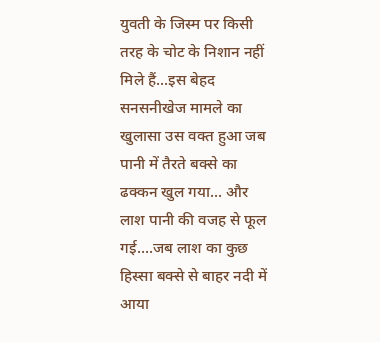युवती के जिस्म पर किसी तरह के चोट के निशान नहीं मिले हैं...इस बेहद सनसनीखेज मामले का खुलासा उस वक्त हुआ जब पानी में तैरते बक्से का ढक्कन खुल गया... और लाश पानी की वजह से फूल गई....जब लाश का कुछ हिस्सा बक्से से बाहर नदी में आया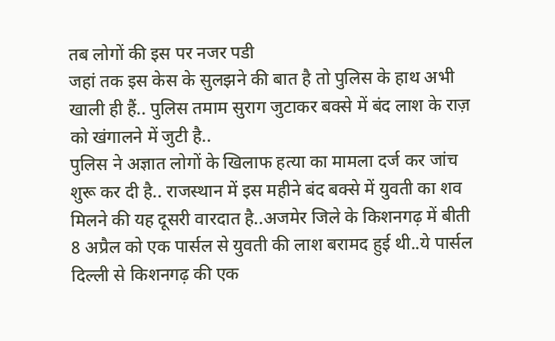तब लोगों की इस पर नजर पडी
जहां तक इस केस के सुलझने की बात है तो पुलिस के हाथ अभी खाली ही हैं.. पुलिस तमाम सुराग जुटाकर बक्से में बंद लाश के राज़ को खंगालने में जुटी है..
पुलिस ने अज्ञात लोगों के खिलाफ हत्या का मामला दर्ज कर जांच शुरू कर दी है.. राजस्थान में इस महीने बंद बक्से में युवती का शव मिलने की यह दूसरी वारदात है..अजमेर जिले के किशनगढ़ में बीती 8 अप्रैल को एक पार्सल से युवती की लाश बरामद हुई थी..ये पार्सल दिल्ली से किशनगढ़ की एक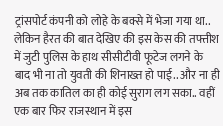ट्रांसपोर्ट कंपनी को लोहे के बक्से में भेजा गया था.. लेकिन हैरत की बात देखिए की इस केस की तफ्तीश में जुटी पुलिस के हाथ सीसीटीवी फूटेज लगने के बाद भी ना तो युवती की शिनाख्त हो पाई.. और ना ही अब तक कातिल का ही कोई सुराग लग सका.. वहीं एक बार फिर राजस्थान में इस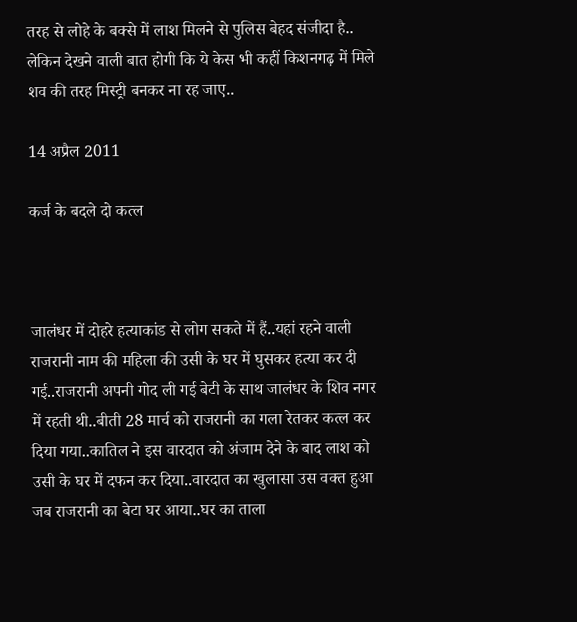तरह से लोहे के बक्से में लाश मिलने से पुलिस बेहद संजीदा है.. लेकिन देखने वाली बात होगी कि ये केस भी कहीं किशनगढ़ में मिले शव की तरह मिस्ट्री बनकर ना रह जाए..

14 अप्रैल 2011

कर्ज के बदले दो कत्ल



जालंधर में दोहरे हत्याकांड से लोग सकते में हैं..यहां रहने वाली राजरानी नाम की महिला की उसी के घर में घुसकर हत्या कर दी गई..राजरानी अपनी गोद ली गई बेटी के साथ जालंधर के शिव नगर में रहती थी..बीती 28 मार्च को राजरानी का गला रेतकर कत्ल कर दिया गया..कातिल ने इस वारदात को अंजाम देने के बाद लाश को उसी के घर में दफन कर दिया..वारदात का खुलासा उस वक्त हुआ जब राजरानी का बेटा घर आया..घर का ताला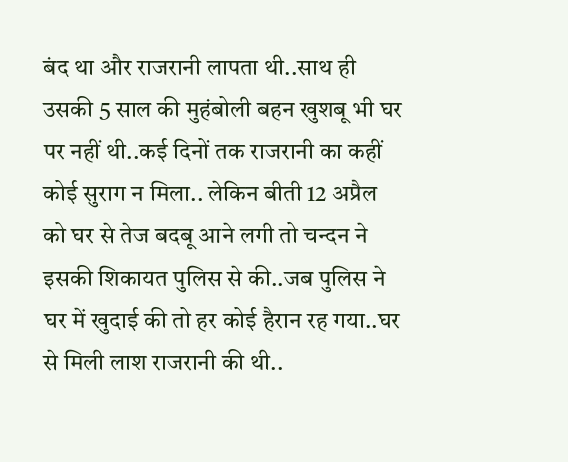बंद था और राजरानी लापता थी..साथ ही उसकी 5 साल की मुहंबोली बहन खुशबू भी घर पर नहीं थी..कई दिनों तक राजरानी का कहीं कोई सुराग न मिला.. लेकिन बीती 12 अप्रैल को घर से तेज बदबू आने लगी तो चन्दन ने इसकी शिकायत पुलिस से की..जब पुलिस ने घर में खुदाई की तो हर कोई हैरान रह गया..घर से मिली लाश राजरानी की थी..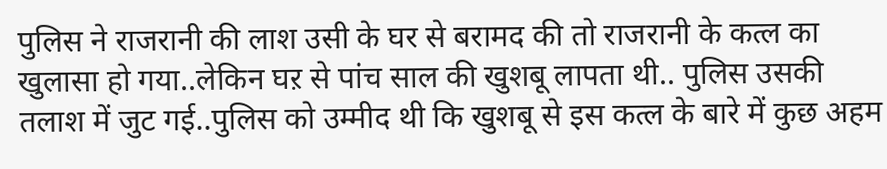पुलिस ने राजरानी की लाश उसी के घर से बरामद की तो राजरानी के कत्ल का खुलासा हो गया..लेकिन घऱ से पांच साल की खुशबू लापता थी.. पुलिस उसकी तलाश में जुट गई..पुलिस को उम्मीद थी कि खुशबू से इस कत्ल के बारे में कुछ अहम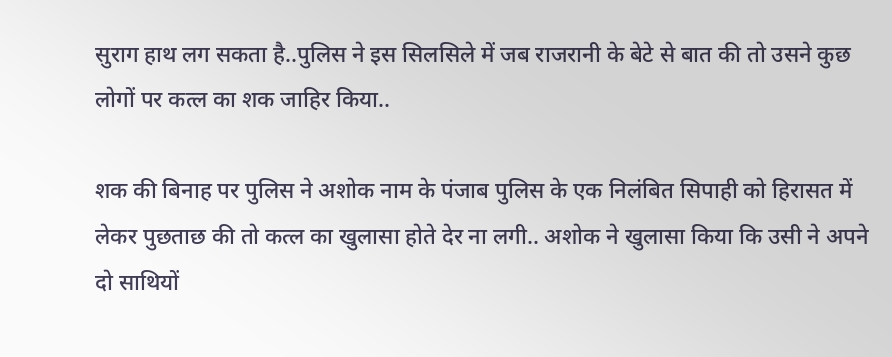सुराग हाथ लग सकता है..पुलिस ने इस सिलसिले में जब राजरानी के बेटे से बात की तो उसने कुछ लोगों पर कत्ल का शक जाहिर किया..

शक की बिनाह पर पुलिस ने अशोक नाम के पंजाब पुलिस के एक निलंबित सिपाही को हिरासत में लेकर पुछताछ की तो कत्ल का खुलासा होते देर ना लगी.. अशोक ने खुलासा किया कि उसी ने अपने दो साथियों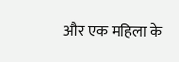और एक महिला के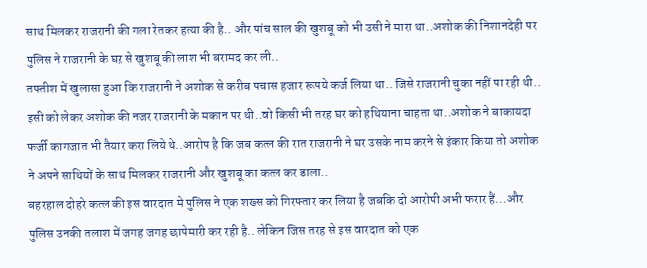साथ मिलकर राजरानी की गला रेतकर हत्या की है.. और पांच साल की खुशबू को भी उसी ने मारा था..अशोक की निशानदेही पर पुलिस ने राजरानी के घऱ से खुशबू की लाश भी बरामद कर ली..
तफ्तीश में खुलासा हुआ कि राजरानी ने अशोक से करीब पचास हजार रूपये कर्ज लिया था.. जिसे राजरानी चुका नहीं पा रही थी.. इसी को लेकर अशोक की नजर राजरानी के मकान पर थी..वो किसी भी तरह घर को हथियाना चाहता था..अशोक ने बाकायदा फर्जी कागजात भी तैयार करा लिये थे..आरोप है कि जब कत्ल की रात राजरानी ने घर उसके नाम करने से इंकार किया तो अशोक ने अपने साथियों के साथ मिलकर राजरानी और खुशबू का कत्ल कर डाला..
बहरहाल दोहरे कत्ल की इस वारदात मे पुलिस ने एक शख्स को गिरफ्तार कर लिया है जबकि दो आरोपी अभी फरार हैं...और पुलिस उनकी तलाश में जगह जगह छापेमारी कर रही है.. लेकिन जिस तरह से इस वारदात को एक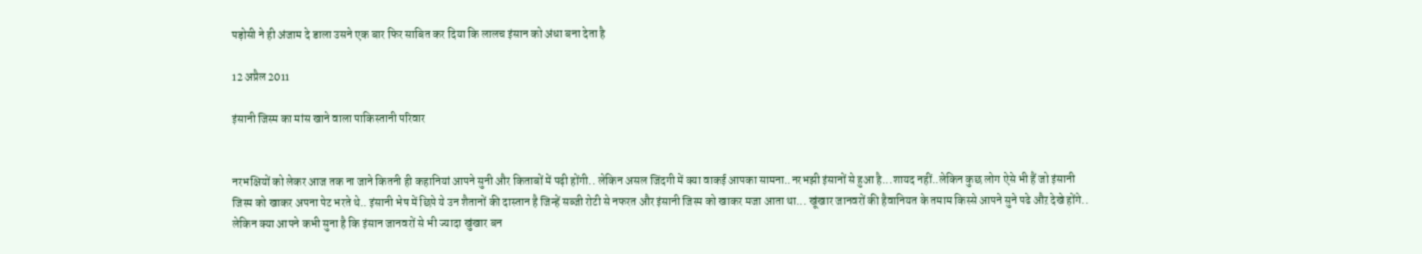पड़ोसी ने ही अंजाम दे डाला उसने एक बार फिर साबित कर दिया कि लालच इंसान को अंधा बना देता है

12 अप्रैल 2011

इंसानी जिस्म का मांस खाने वाला पाकिस्तानी परिवार


नरभक्षियों को लेकर आज तक ना जाने कितनी ही कहानियां आपने सुनी और किताबों में पढ़ी होंगी.. लेकिन असल जिंदगी में क्या वाकई आपका सामना..नरभझी इंसानों से हुआ है...शायद नहीं..लेकिन कुछ लोग ऐसे भी हैं जो इंसानी जिस्म को खाकर अपना पेट भरते थे.. इंसानी भेष में छिपे ये उन शैतानों की दास्तान है जिन्हें सब्जी रोटी से नफरत और इंसानी जिस्म को खाकर मजा आता था... खूंखार जानवरों की हैवानियत के तमाम किस्से आपने सुने पढे औऱ देखे होंगे.. लेकिन क्या आपने कभी सुना है कि इंसान जानवरों से भी ज्यादा खुंखार बन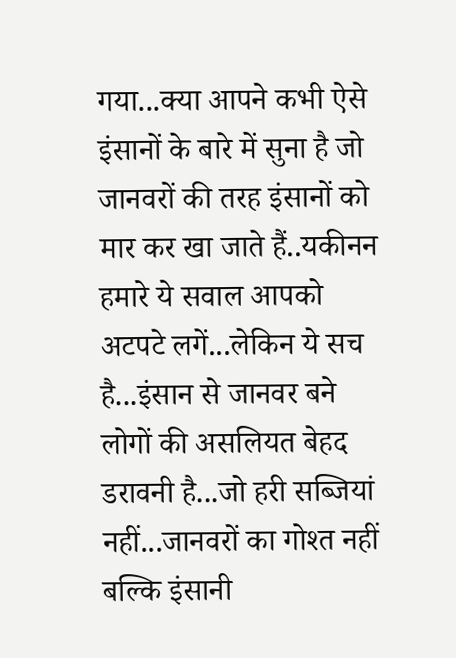गया...क्या आपने कभी ऐसे इंसानों के बारे में सुना है जो जानवरों की तरह इंसानों को मार कर खा जाते हैं..यकीनन हमारे ये सवाल आपको अटपटे लगें...लेकिन ये सच है...इंसान से जानवर बने लोगों की असलियत बेहद डरावनी है...जो हरी सब्जियां नहीं...जानवरों का गोश्त नहीं बल्कि इंसानी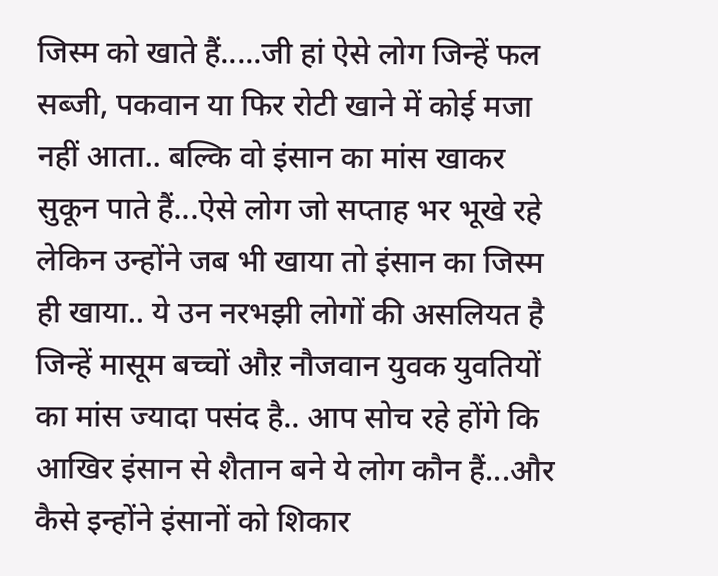जिस्म को खाते हैं.....जी हां ऐसे लोग जिन्हें फल सब्जी, पकवान या फिर रोटी खाने में कोई मजा नहीं आता.. बल्कि वो इंसान का मांस खाकर सुकून पाते हैं...ऐसे लोग जो सप्ताह भर भूखे रहे लेकिन उन्होंने जब भी खाया तो इंसान का जिस्म ही खाया.. ये उन नरभझी लोगों की असलियत है जिन्हें मासूम बच्चों औऱ नौजवान युवक युवतियों का मांस ज्यादा पसंद है.. आप सोच रहे होंगे कि आखिर इंसान से शैतान बने ये लोग कौन हैं...और कैसे इन्होंने इंसानों को शिकार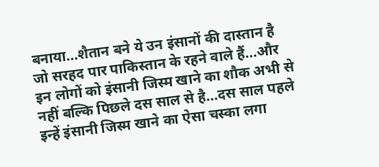बनाया...शैतान बने ये उन इंसानों की दास्तान है जो सरहद पार पाकिस्तान के रहने वाले हैं...और इन लोगों को इंसानी जिस्म खाने का शौक अभी से नहीं बल्कि पिछले दस साल से है...दस साल पहले इन्हें इंसानी जिस्म खाने का ऐसा चस्का लगा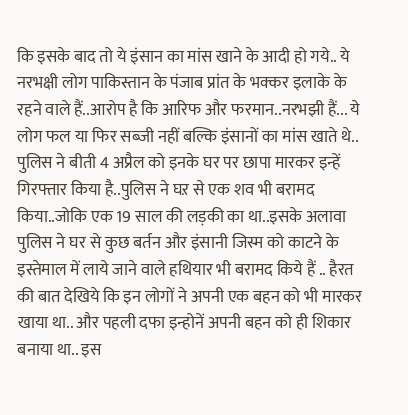कि इसके बाद तो ये इंसान का मांस खाने के आदी हो गये.. ये नरभक्षी लोग पाकिस्तान के पंजाब प्रांत के भक्कर इलाके के रहने वाले हैं..आरोप है कि आरिफ और फरमान..नरभझी हैं... ये लोग फल या फिर सब्जी नहीं बल्कि इंसानों का मांस खाते थे.. पुलिस ने बीती 4 अप्रैल को इनके घर पर छापा मारकर इन्हें गिरफ्तार किया है..पुलिस ने घऱ से एक शव भी बरामद किया..जोकि एक 19 साल की लड़की का था..इसके अलावा पुलिस ने घर से कुछ बर्तन और इंसानी जिस्म को काटने के इस्तेमाल में लाये जाने वाले हथियार भी बरामद किये हैं .. हैरत की बात देखिये कि इन लोगों ने अपनी एक बहन को भी मारकर खाया था.. और पहली दफा इन्होनें अपनी बहन को ही शिकार बनाया था.. इस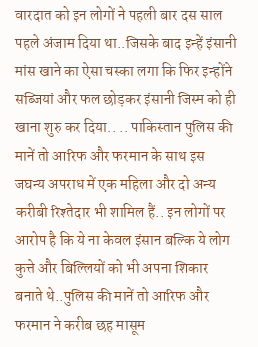वारदात को इन लोगों ने पहली बार दस साल पहले अंजाम दिया था..जिसके बाद इन्हें इंसानी मांस खाने का ऐसा चस्का लगा कि फिर इन्होंने सब्जियां और फल छोड़कर इंसानी जिस्म को ही खाना शुरु कर दिया.. .. पाकिस्तान पुलिस की मानें तो आरिफ और फरमान के साथ इस जघन्य अपराध में एक महिला और दो अन्य करीबी रिश्तेदार भी शामिल हैं.. इन लोगों पर आरोप है कि ये ना केवल इंसान बल्कि ये लोग कुत्ते और बिल्लियों को भी अपना शिकार बनाते थे..पुलिस की मानें तो आरिफ और फरमान ने करीब छह मासूम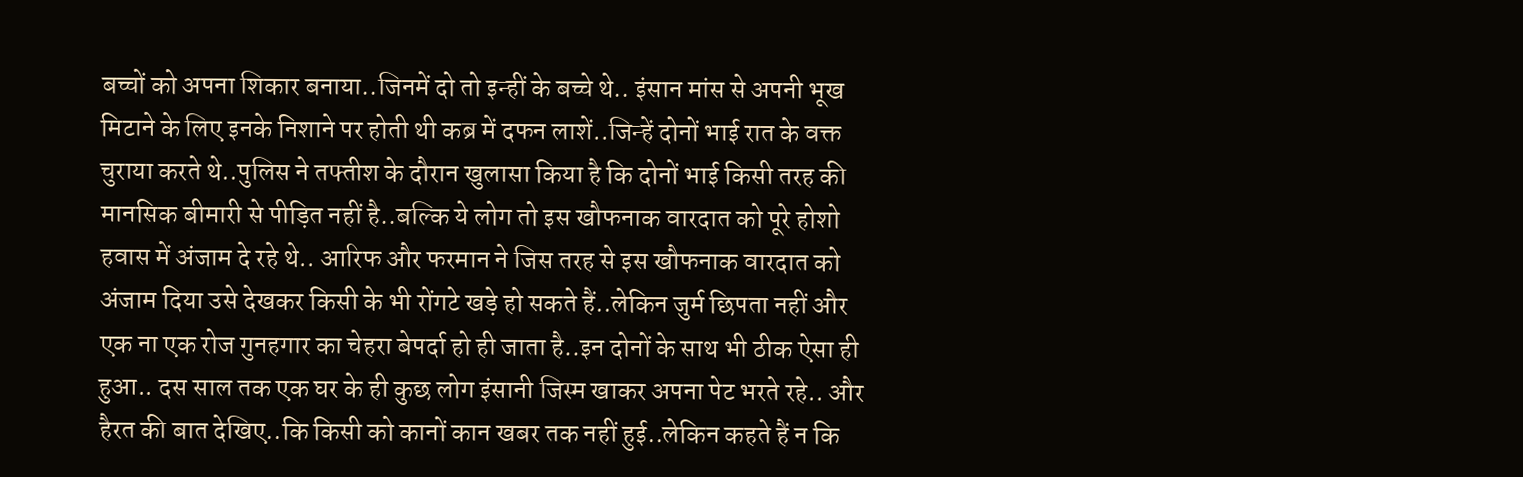बच्चों को अपना शिकार बनाया..जिनमें दो तो इन्हीं के बच्चे थे.. इंसान मांस से अपनी भूख मिटाने के लिए इनके निशाने पर होती थी कब्र में दफन लाशें..जिन्हें दोनों भाई रात के वक्त चुराया करते थे..पुलिस ने तफ्तीश के दौरान खुलासा किया है कि दोनों भाई किसी तरह की मानसिक बीमारी से पीड़ित नहीं है..बल्कि ये लोग तो इस खौफनाक वारदात को पूरे होशो हवास में अंजाम दे रहे थे.. आरिफ और फरमान ने जिस तरह से इस खौफनाक वारदात को अंजाम दिया उसे देखकर किसी के भी रोंगटे खड़े हो सकते हैं..लेकिन जुर्म छिपता नहीं और एक ना एक रोज गुनहगार का चेहरा बेपर्दा हो ही जाता है..इन दोनों के साथ भी ठीक ऐसा ही हुआ.. दस साल तक एक घर के ही कुछ लोग इंसानी जिस्म खाकर अपना पेट भरते रहे.. और हैरत की बात देखिए..कि किसी को कानों कान खबर तक नहीं हुई..लेकिन कहते हैं न कि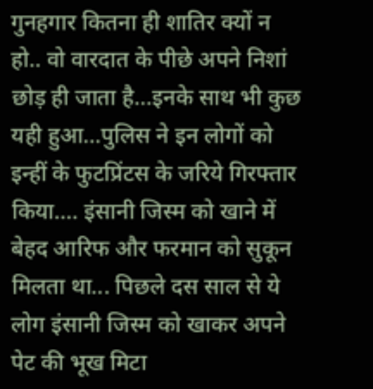गुनहगार कितना ही शातिर क्यों न हो.. वो वारदात के पीछे अपने निशां छोड़ ही जाता है...इनके साथ भी कुछ यही हुआ...पुलिस ने इन लोगों को इन्हीं के फुटप्रिंटस के जरिये गिरफ्तार किया.... इंसानी जिस्म को खाने में बेहद आरिफ और फरमान को सुकून मिलता था... पिछले दस साल से ये लोग इंसानी जिस्म को खाकर अपने पेट की भूख मिटा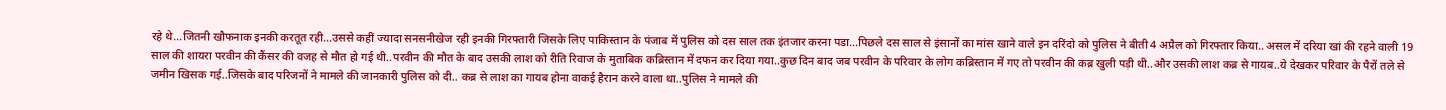रहे थे...जितनी खौफनाक इनकी करतूत रही...उससे कहीं ज्यादा सनसनीखेज रही इनकी गिरफ्तारी जिसके लिए पाकिस्तान के पंजाब में पुलिस को दस साल तक इंतजार करना पडा...पिछले दस साल से इंसानों का मांस खाने वाले इन दरिंदो को पुलिस ने बीती 4 अप्रैल को गिरफ्तार किया.. असल में दरिया खां की रहने वाली 19 साल की शायरा परवीन की कैंसर की वजह से मौत हो गई थी..परवीन की मौत के बाद उसकी लाश को रीति रिवाज के मुताबिक कब्रिस्तान में दफन कर दिया गया..कुछ दिन बाद जब परवीन के परिवार के लोग कब्रिस्तान में गए तो परवीन की कब्र खुली पड़ी थी..और उसकी लाश कब्र से गायब..ये देखकर परिवार के पैरों तले से जमीन खिसक गई..जिसके बाद परिजनों ने मामले की जानकारी पुलिस को दी.. कब्र से लाश का गायब होना वाकई हैरान करने वाला था..पुलिस ने मामले की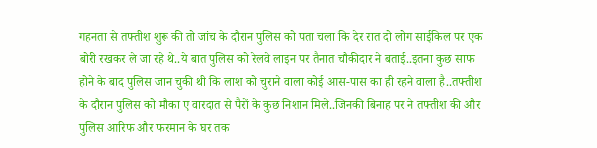गहनता से तफ्तीश शुरू की तो जांच के दौरान पुलिस को पता चला कि देर रात दो लोग साईकिल पर एक बोरी रखकर ले जा रहे थे..ये बात पुलिस को रेलवे लाइन पर तैनात चौकीदार ने बताई..इतना कुछ साफ होने के बाद पुलिस जान चुकी थी कि लाश को चुराने वाला कोई आस-पास का ही रहने वाला है..तफ्तीश के दौरान पुलिस को मौका ए वारदात से पैरों के कुछ निशान मिले..जिनकी बिनाह पर ने तफ्तीश की और पुलिस आरिफ और फरमान के घर तक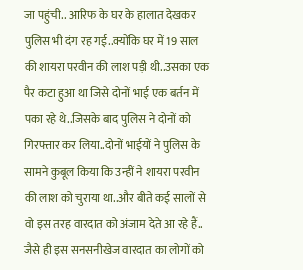जा पहुंची.. आरिफ के घर के हालात देखकर पुलिस भी दंग रह गई..क्योंकि घर में 19 साल की शायरा परवीन की लाश पड़ी थी..उसका एक पैर कटा हुआ था जिसे दोनों भाई एक बर्तन में पका रहे थे..जिसके बाद पुलिस ने दोनों को गिरफ्तार कर लिया..दोनों भाईयों ने पुलिस के सामने कुबूल किया कि उन्हीं ने शायरा परवीन की लाश को चुराया था..और बीते कई सालों से वो इस तरह वारदात को अंजाम देते आ रहे हैं.. जैसे ही इस सनसनीखेज वारदात का लोगों को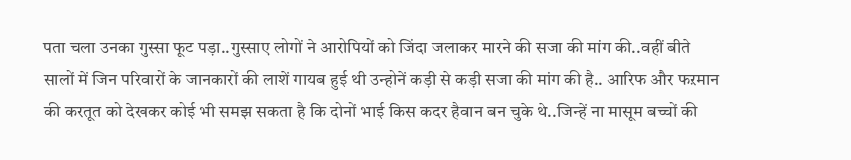पता चला उनका गुस्सा फूट पड़ा..गुस्साए लोगों ने आरोपियों को जिंदा जलाकर मारने की सजा की मांग की..वहीं बीते सालों में जिन परिवारों के जानकारों की लाशें गायब हुई थी उन्होनें कड़ी से कड़ी सजा की मांग की है.. आरिफ और फऱमान की करतूत को देखकर कोई भी समझ सकता है कि दोनों भाई किस कदर हैवान बन चुके थे..जिन्हें ना मासूम बच्चों की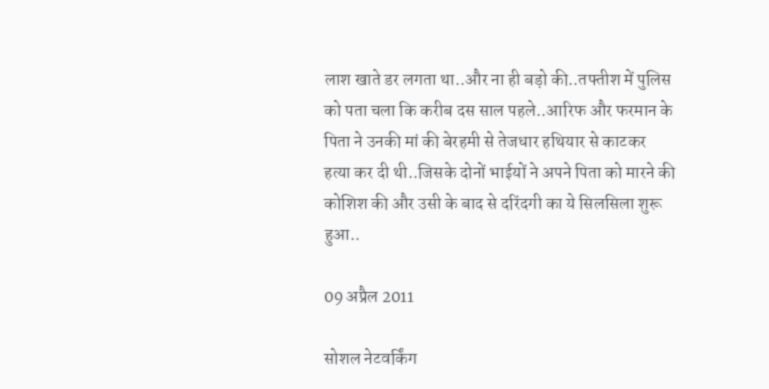लाश खाते डर लगता था..और ना ही बड़ो की..तफ्तीश में पुलिस को पता चला कि करीब दस साल पहले..आरिफ और फरमान के पिता ने उनकी मां की बेरहमी से तेजधार हथियार से काटकर हत्या कर दी थी..जिसके दोनों भाईयों ने अपने पिता को मारने की कोशिश की और उसी के बाद से दरिंदगी का ये सिलसिला शुरू हुआ..

09 अप्रैल 2011

सोशल नेटवर्किंग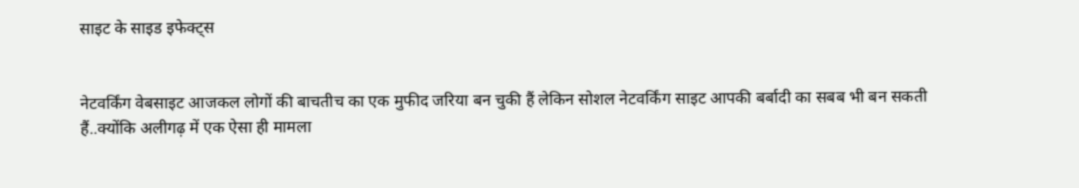साइट के साइड इफेक्ट्स


नेटवर्किंग वेबसाइट आजकल लोगों की बाचतीच का एक मुफीद जरिया बन चुकी हैं लेकिन सोशल नेटवर्किंग साइट आपकी बर्बादी का सबब भी बन सकती हैं..क्योंकि अलीगढ़ में एक ऐसा ही मामला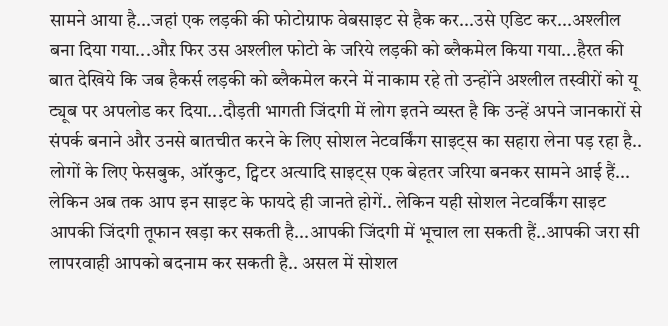सामने आया है...जहां एक लड़की की फोटोग्राफ वेबसाइट से हैक कर...उसे एडिट कर...अश्लील बना दिया गया...औऱ फिर उस अश्लील फोटो के जरिये लड़की को ब्लैकमेल किया गया...हैरत की बात देखिये कि जब हैकर्स लड़की को ब्लैकमेल करने में नाकाम रहे तो उन्होंने अश्लील तस्वीरों को यू ट्यूब पर अपलोड कर दिया...दौड़ती भागती जिंदगी में लोग इतने व्यस्त है कि उन्हें अपने जानकारों से संपर्क बनाने और उनसे बातचीत करने के लिए सोशल नेटवर्किंग साइट्स का सहारा लेना पड़ रहा है.. लोगों के लिए फेसबुक, ऑरकुट, ट्विटर अत्यादि साइट्स एक बेहतर जरिया बनकर सामने आई हैं... लेकिन अब तक आप इन साइट के फायदे ही जानते होगें.. लेकिन यही सोशल नेटवर्किंग साइट आपकी जिंदगी तूफान खड़ा कर सकती है...आपकी जिंदगी में भूचाल ला सकती हैं..आपकी जरा सी लापरवाही आपको बदनाम कर सकती है.. असल में सोशल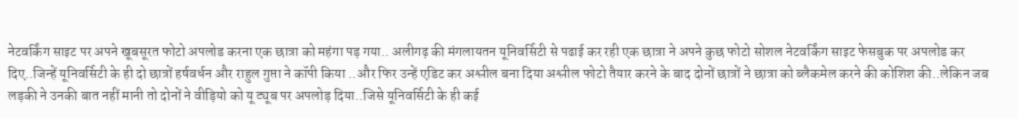नेटवर्किंग साइट पर अपने खूबसूरत फोटो अपलोड करना एक छात्रा को महंगा पड़ गया.. अलीगढ़ की मंगलायतन यूनिवर्सिटी से पढाई कर रही एक छात्रा ने अपने कुछ फोटो सोशल नेटवर्किंग साइट फेसबुक पर अपलोड कर दिए..जिन्हें यूनिवर्सिटी के ही दो छात्रों हर्षवर्धन और राहुल गुप्ता ने कॉपी किया ..और फिर उन्हें एडिट कर अश्लील बना दिया अश्लील फोटो तैयार करने के बाद दोनों छात्रों ने छात्रा को ब्लैकमेल करने की कोशिश की..लेकिन जब लड़की ने उनकी बात नहीं मानी तो दोनों ने वीड़ियो को यू ट्यूब पर अपलोड़ दिया..जिसे यूनिवर्सिटी के ही कई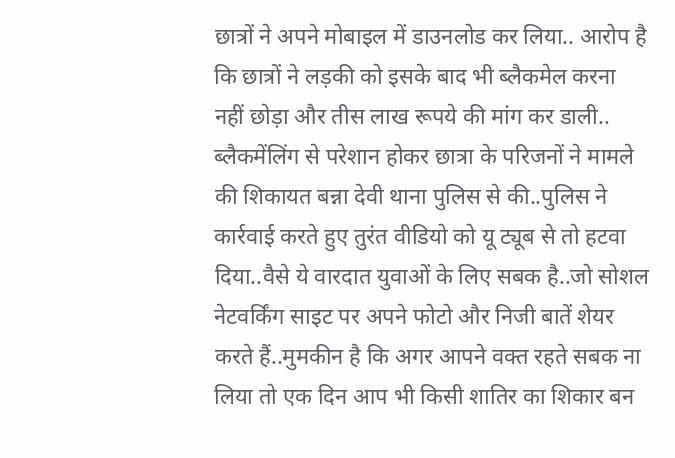छात्रों ने अपने मोबाइल में डाउनलोड कर लिया.. आरोप है कि छात्रों ने लड़की को इसके बाद भी ब्लैकमेल करना नहीं छोड़ा और तीस लाख रूपये की मांग कर डाली.. ब्लैकमेंलिंग से परेशान होकर छात्रा के परिजनों ने मामले की शिकायत बन्ना देवी थाना पुलिस से की..पुलिस ने कार्रवाई करते हुए तुरंत वीडियो को यू ट्यूब से तो हटवा दिया..वैसे ये वारदात युवाओं के लिए सबक है..जो सोशल नेटवर्किंग साइट पर अपने फोटो और निजी बातें शेयर करते हैं..मुमकीन है कि अगर आपने वक्त रहते सबक ना लिया तो एक दिन आप भी किसी शातिर का शिकार बन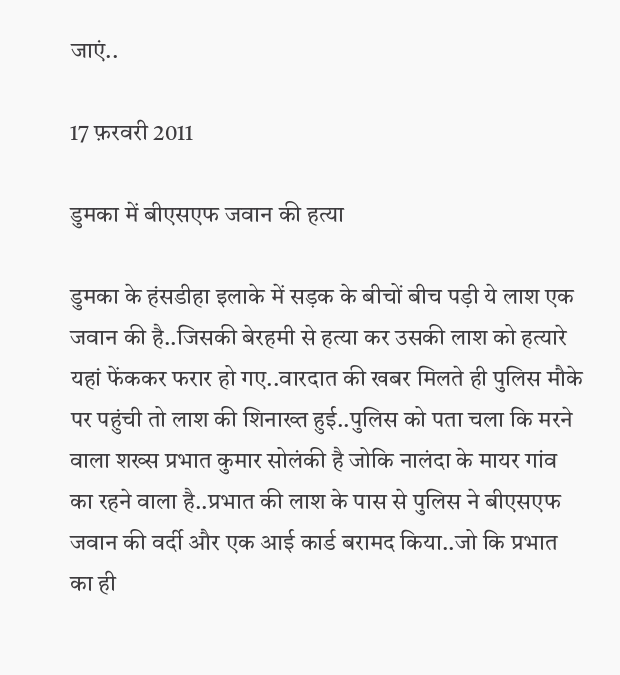जाएं..

17 फ़रवरी 2011

डुमका में बीएसएफ जवान की हत्या

डुमका के हंसडीहा इलाके में सड़क के बीचों बीच पड़ी ये लाश एक जवान की है..जिसकी बेरहमी से हत्या कर उसकी लाश को हत्यारे यहां फेंककर फरार हो गए..वारदात की खबर मिलते ही पुलिस मौके पर पहुंची तो लाश की शिनाख्त हुई..पुलिस को पता चला कि मरने वाला शख्स प्रभात कुमार सोलंकी है जोकि नालंदा के मायर गांव का रहने वाला है..प्रभात की लाश के पास से पुलिस ने बीएसएफ जवान की वर्दी और एक आई कार्ड बरामद किया..जो कि प्रभात का ही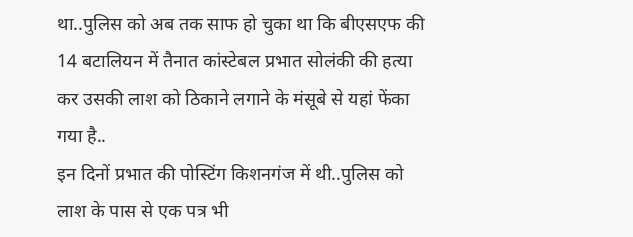था..पुलिस को अब तक साफ हो चुका था कि बीएसएफ की 14 बटालियन में तैनात कांस्टेबल प्रभात सोलंकी की हत्या कर उसकी लाश को ठिकाने लगाने के मंसूबे से यहां फेंका गया है..
इन दिनों प्रभात की पोस्टिंग किशनगंज में थी..पुलिस को लाश के पास से एक पत्र भी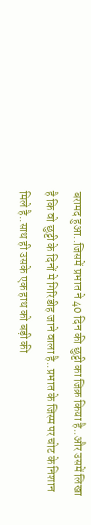बरामद हुआ..जिसमें प्रभात ने 40 दिन की छुट्टी का जिक्र किया है..और उसमें लिखा है कि वो छुट्टी के दिनों मे गिरिडीह जाने वाला है..प्रभात के जिस्म पर चोट के निशान मिले है..साथ ही उसके एक हाथ को बड़ी की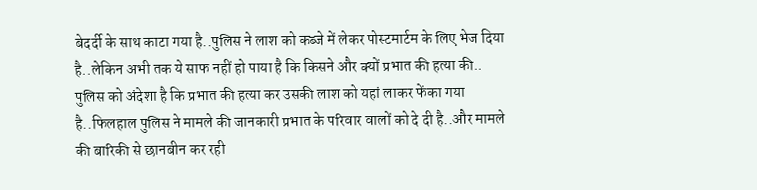बेदर्दी के साथ काटा गया है..पुलिस ने लाश को कब्जे में लेकर पोस्टमार्टम के लिए भेज दिया है..लेकिन अभी तक ये साफ नहीं हो पाया है कि किसने और क्यों प्रभात की हत्या की..
पुलिस को अंदेशा है कि प्रभात की हत्या कर उसकी लाश को यहां लाकर फेंका गया है..फिलहाल पुलिस ने मामले की जानकारी प्रभात के परिवार वालों को दे दी है..और मामले की बारिकी से छानबीन कर रही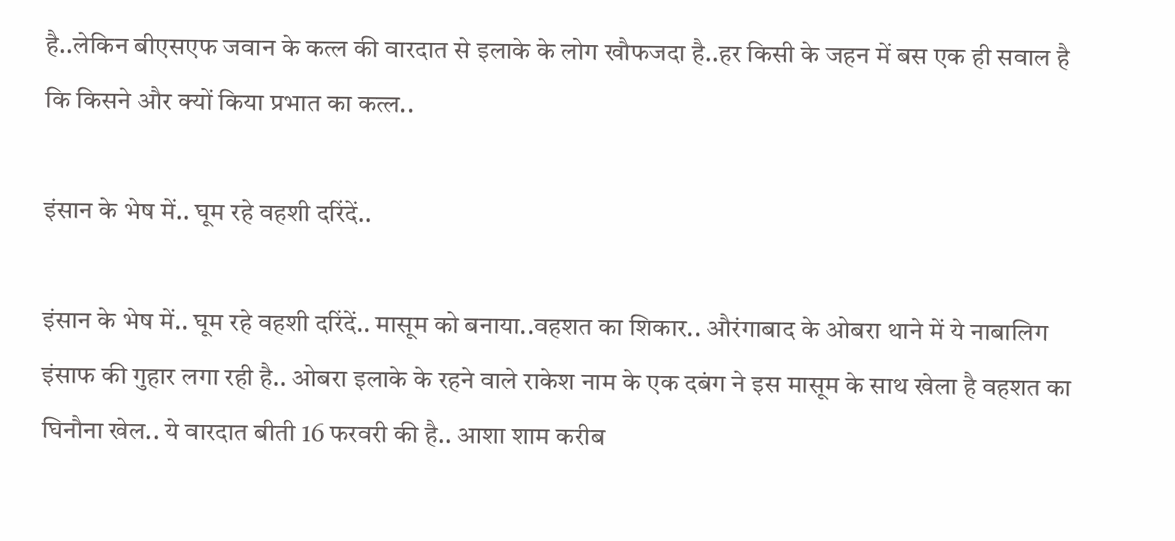है..लेकिन बीएसएफ जवान के कत्ल की वारदात से इलाके के लोग खौफजदा है..हर किसी के जहन में बस एक ही सवाल है कि किसने और क्यों किया प्रभात का कत्ल..

इंसान के भेष में.. घूम रहे वहशी दरिंदें..

इंसान के भेष में.. घूम रहे वहशी दरिंदें.. मासूम को बनाया..वहशत का शिकार.. औरंगाबाद के ओबरा थाने में ये नाबालिग इंसाफ की गुहार लगा रही है.. ओबरा इलाके के रहने वाले राकेश नाम के एक दबंग ने इस मासूम के साथ खेला है वहशत का घिनौना खेल.. ये वारदात बीती 16 फरवरी की है.. आशा शाम करीब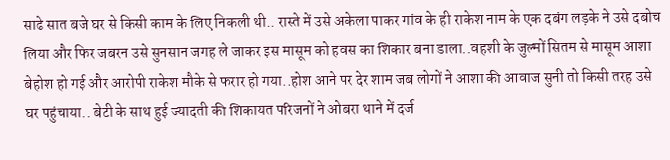साढे सात बजे घर से किसी काम के लिए निकली थी.. रास्ते में उसे अकेला पाकर गांव के ही राकेश नाम के एक दबंग लड़के ने उसे दबोच लिया और फिर जबरन उसे सुनसान जगह ले जाकर इस मासूम को हवस का शिकार बना डाला..वहशी के जुल्मों सितम से मासूम आशा बेहोश हो गई और आरोपी राकेश मौके से फरार हो गया..होश आने पर देर शाम जब लोगों ने आशा की आवाज सुनी तो किसी तरह उसे घर पहुंचाया.. बेटी के साथ हुई ज्यादती की शिकायत परिजनों ने ओबरा थाने में दर्ज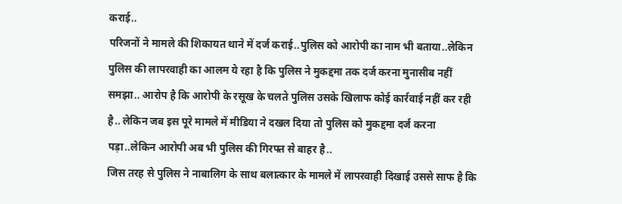कराई..
परिजनों ने मामले की शिकायत थाने में दर्ज कराई..पुलिस को आरोपी का नाम भी बताया..लेकिन पुलिस की लापरवाही का आलम ये रहा है कि पुलिस ने मुकद्दमा तक दर्ज करना मुनासीब नहीं समझा.. आरोप है कि आरोपी के रसूख के चलते पुलिस उसके खिलाफ कोई कार्रवाई नहीं कर रही है.. लेकिन जब इस पूरे मामले में मीडिया ने दखल दिया तो पुलिस को मुकद्दमा दर्ज करना पड़ा..लेकिन आरोपी अब भी पुलिस की गिरफ्त से बाहर है..
जिस तरह से पुलिस ने नाबालिग के साथ बलात्कार के मामले में लापरवाही दिखाई उससे साफ है कि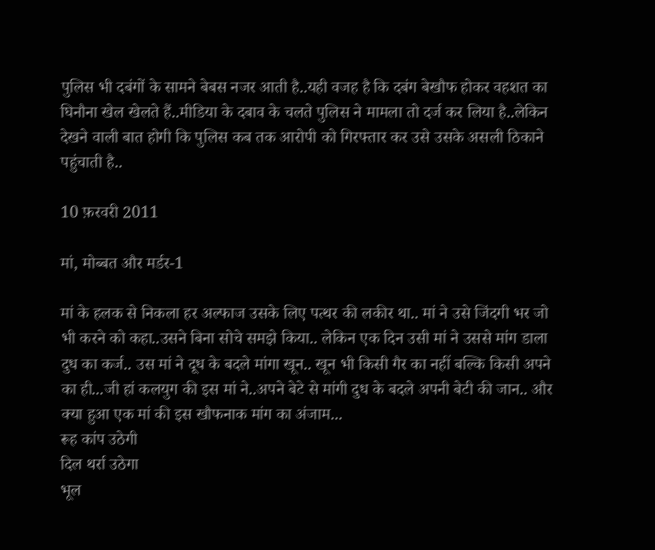पुलिस भी दबंगों के सामने बेबस नजर आती है..यही वजह है कि दबंग बेखौफ होकर वहशत का घिनौना खेल खेलते हैं..मीडिया के दबाव के चलते पुलिस ने मामला तो दर्ज कर लिया है..लेकिन देखने वाली बात होगी कि पुलिस कब तक आरोपी को गिरफ्तार कर उसे उसके असली ठिकाने पहुंचाती है..

10 फ़रवरी 2011

मां, मोब्बत और मर्डर-1

मां के हलक से निकला हर अल्फाज उसके लिए पत्थर की लकीर था.. मां ने उसे जिंदगी भर जो भी करने को कहा..उसने बिना सोचे समझे किया.. लेकिन एक दिन उसी मां ने उससे मांग डाला दुध का कर्ज.. उस मां ने दूध के बदले मांगा खून.. खून भी किसी गैर का नहीं बल्कि किसी अपने का ही...जी हां कलयुग की इस मां ने..अपने बेटे से मांगी दुध के बदले अपनी बेटी की जान.. और क्या हुआ एक मां की इस खौफनाक मांग का अंजाम...
रूह कांप उठेगी
दिल थर्रा उठेगा
भूल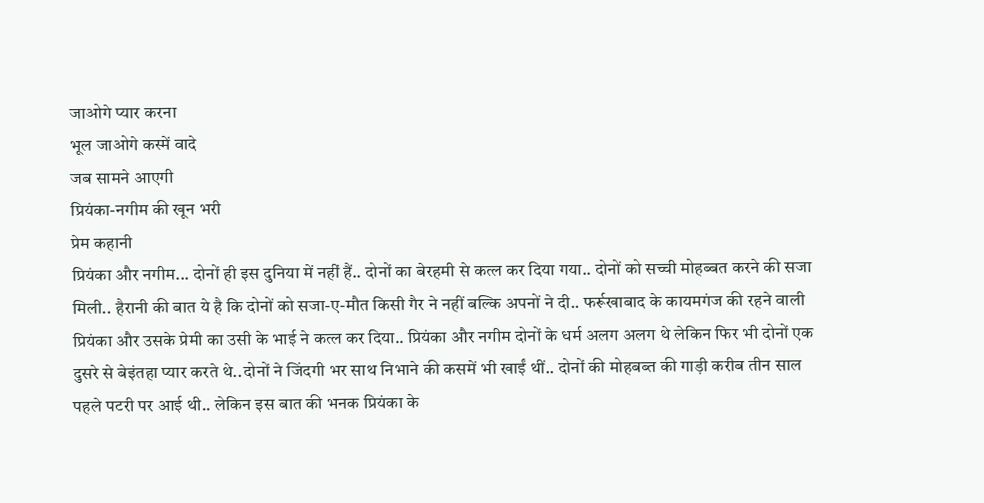जाओगे प्यार करना
भूल जाओगे कस्में वादे
जब सामने आएगी
प्रियंका-नगीम की खून भरी
प्रेम कहानी
प्रियंका और नगीम... दोनों ही इस दुनिया में नहीं हैं.. दोनों का बेरहमी से कत्ल कर दिया गया.. दोनों को सच्ची मोहब्बत करने की सजा मिली.. हैरानी की बात ये है कि दोनों को सजा-ए-मौत किसी गैर ने नहीं बल्कि अपनों ने दी.. फर्रूखाबाद के कायमगंज की रहने वाली प्रियंका और उसके प्रेमी का उसी के भाई ने कत्ल कर दिया.. प्रियंका और नगीम दोनों के धर्म अलग अलग थे लेकिन फिर भी दोनों एक दुसरे से बेइंतहा प्यार करते थे..दोनों ने जिंदगी भर साथ निभाने की कसमें भी खाईं थीं.. दोनों की मोहबब्त की गाड़ी करीब तीन साल पहले पटरी पर आई थी.. लेकिन इस बात की भनक प्रियंका के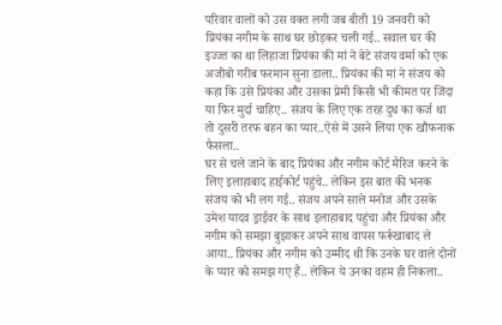परिवार वालों को उस वक्त लगी जब बीती 19 जनवरी को प्रियंका नगीम के साथ घर छोड़कर चली गई.. सवाल घर की इज्ज्त का था लिहाजा प्रियंका की मां ने बेटे संजय वर्मा को एक अजीबो गरीब फरमान सुना डाला.. प्रियंका की मां ने संजय को कहा कि उसे प्रियंका और उसका प्रेमी किसी भी कीमत पर जिंदा या फिर मुर्दा चाहिए.. संजय के लिए एक तरह दुध का कर्ज था तो दुसरी तरफ बहन का प्यार..ऐसे में उसने लिया एक खौफनाक फैसला..
घर से चले जाने के बाद प्रियंका और नगीम कोर्ट मैरिज करने के लिए इलाहाबाद हाईकोर्ट पहुंचे.. लेकिन इस बात की भनक संजय को भी लग गई.. संजय अपने साले मनोज और उसके उमेश यादव ड्राईवर के साथ इलाहाबाद पहुंचा और प्रियंका और नगीम को समझा बुझाकर अपने साथ वापस फर्रूखाबाद ले आया.. प्रियंका और नगीम को उम्मीद थी कि उनके घर वाले दोनों के प्यार को समझ गए हैं.. लेकिन ये उनका वहम ही निकला..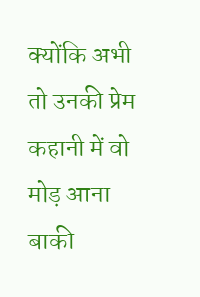क्योंकि अभी तो उनकी प्रेम कहानी में वो मोड़ आना बाकी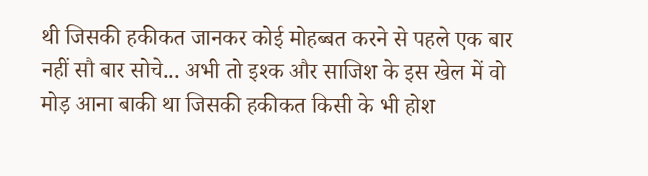थी जिसकी हकीकत जानकर कोई मोहब्बत करने से पहले एक बार नहीं सौ बार सोचे... अभी तो इश्क और साजिश के इस खेल में वो मोड़ आना बाकी था जिसकी हकीकत किसी के भी होश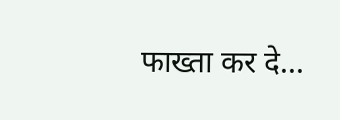फाख्ता कर दे...